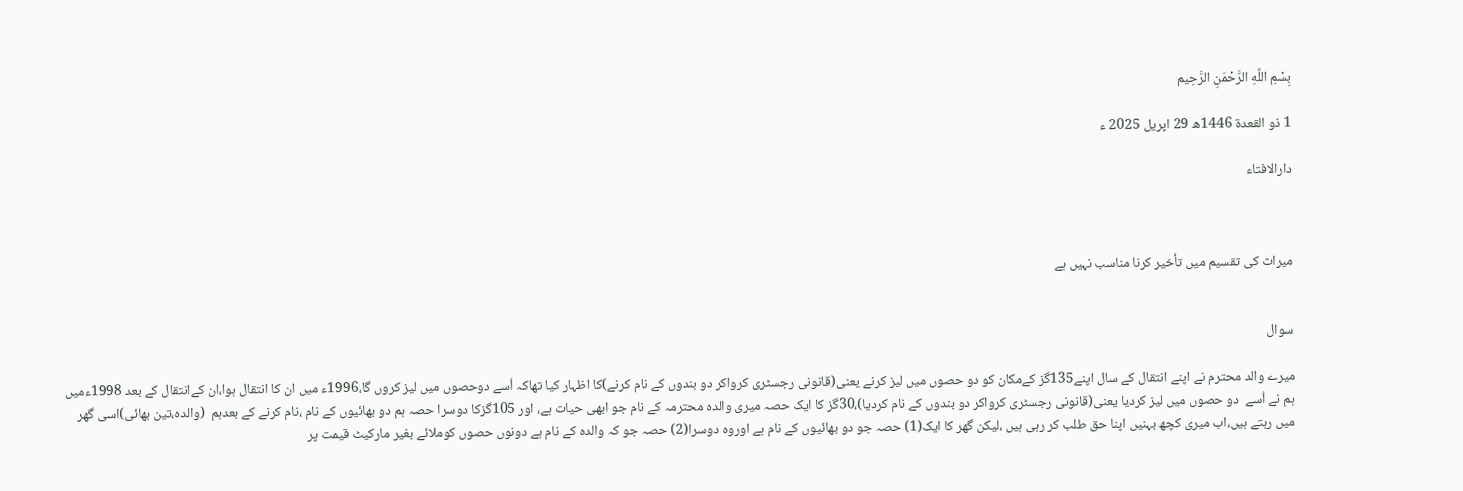بِسْمِ اللَّهِ الرَّحْمَنِ الرَّحِيم

1 ذو القعدة 1446ھ 29 اپریل 2025 ء

دارالافتاء



میراث کی تقسیم میں تأخیر کرنا مناسب نہیں ہے


سوال

میرے والد محترم نے اپنے انتقال کے سال اپنے135گز کےمکان کو دو حصوں میں لیز کرنے یعنی(قانونی رجسٹری کرواکر دو بندوں کے نام کرنے)کا اظہار کیا تھاکہ اُسے دوحصوں میں لیز کروں گا،1996ء میں ان کا انتقال ہوا،ان کےانتقال کے بعد 1998ءمیں ہم نے اُسے  دو حصوں میں لیز کردیا یعنی(قانونی رجسٹری کرواکر دو بندوں کے نام کردیا)،30گز کا ایک حصہ میری والدہ محترمہ کے نام جو ابھی حیات ہے، اور 105گزکا دوسرا حصہ ہم دو بھائیوں کے نام ،نام کرنے کے بعدہم  (والدہ،تین بھائی)اسی گھر میں رہتے ہیں،اب میری کچھ بہنیں اپنا حق طلب کر رہی ہیں ،لیکن گھر کا ایک(1) حصہ جو دو بھائیوں کے نام ہے اوروہ دوسرا(2) حصہ جو کہ والدہ کے نام ہے دونوں حصوں کوملائے بغیر مارکیٹ قیمت پر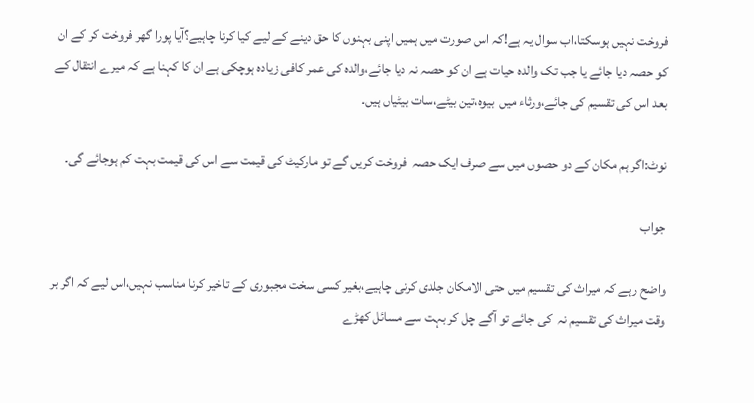فروخت نہیں ہوسکتا،اب سوال یہ ہے!کہ اس صورت میں ہمیں اپنی بہنوں کا حق دینے کے لیے کیا کرنا چاہیے؟آیا پورا گھر فروخت کر کے ان کو حصہ دیا جائے یا جب تک والدہ حیات ہے ان کو حصہ نہ دیا جائے،والدہ کی عمر کافی زیادہ ہوچکی ہے ان کا کہنا ہے کہ میرے انتقال کے بعد اس کی تقسیم کی جائے،ورثاء میں  بیوہ،تین بیٹے،سات بیٹیاں ہیں۔

نوٹ:اگر ہم مکان کے دو حصوں میں سے صرف ایک حصہ  فروخت کریں گے تو مارکیٹ کی قیمت سے اس کی قیمت بہت کم ہوجائے گی۔

جواب

واضح رہے کہ میراث کی تقسیم میں حتی الامکان جلدی کرنی چاہیے،بغیر کسی سخت مجبوری کے تاخیر کرنا مناسب نہیں،اس لیے کہ اگر بر وقت میراث کی تقسیم نہ  کی جائے تو آگے چل کر بہت سے مسائل کھڑے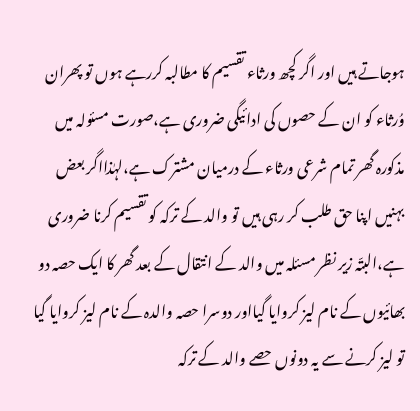ہوجاتے ہیں اور اگر کچھ ورثاء تقسیم کا مطالبہ کررہے ہوں تو پھران وُرثاء کو ان کے حصوں کی ادائیگی ضروری ہے،صورت مسئولہ میں مذکورہ گھر تمام شرعی ورثاء کے درمیان مشترک ہے،لہٰذااگر بعض بہنیں اپنا حق طلب کر رہی ہیں تو والد کے ترکہ کو تقسیم کرنا ضروری ہے،البتّہ زیر نظر مسئلہ میں والد کے انتقال کے بعد گھر کا ایک حصہ دو بھائیوں کے نام لیز کروایا گیااور دوسرا حصہ والدہ کے نام لیز کروایا گیا تو لیز کرنے سے یہ دونوں حصے والد کے ترکہ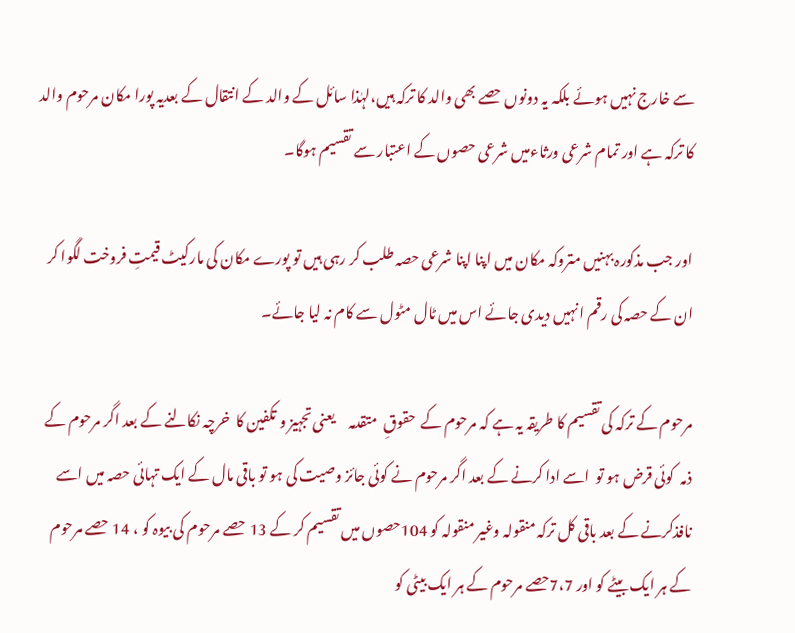سے خارج نہیں ہوئے بلکہ یہ دونوں حصے بھی والد کا ترکہ ہیں،لہٰذا سائل کے والد کے انتقال کے بعدیہ پورا مکان مرحوم والد کا ترکہ ہے اور تمام شرعی ورثاءمیں شرعی حصوں کے اعتبار سے تقسیم ہوگا۔

اور جب مذکورہ بہنیں متروکہ مکان میں اپنا اپنا شرعی حصہ طلب کر رہی ہیں تو پورے مکان کی مارکیٹ قیمتِ فروخت لگوا کر ان کے حصہ کی رقم انہیں دیدی جائے اس میں ٹال مٹول سے کام نہ لیا جائے۔

مرحوم کے ترکہ کی تقسیم کا طریقہ یہ ہے کہ مرحوم کے  حقوقِ  متقدمہ     یعنی تجہیز و تکفین کا  خرچہ نکالنے کے بعد اگر مرحوم کے ذمہ  کوئی قرض ہو تو  اسے ادا کرنے کے بعد اگر مرحوم نے کوئی جائز وصیت کی ہو تو باقی مال کے ایک تہائی حصہ میں اسے نافذکرنے کے بعد باقی کل ترکہ منقولہ وغیر منقولہ کو 104حصوں میں تقسیم کر کے 13 حصے مرحوم کی بیوہ کو ، 14 حصے مرحوم کے ہر ایک بیٹے کو اور 7،7حصے مرحوم کے ہر ایک بیٹی کو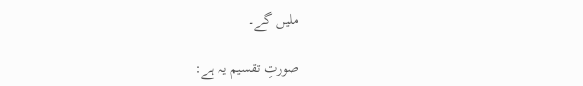ملیں گے۔

صورتِ تقسیم یہ ہے: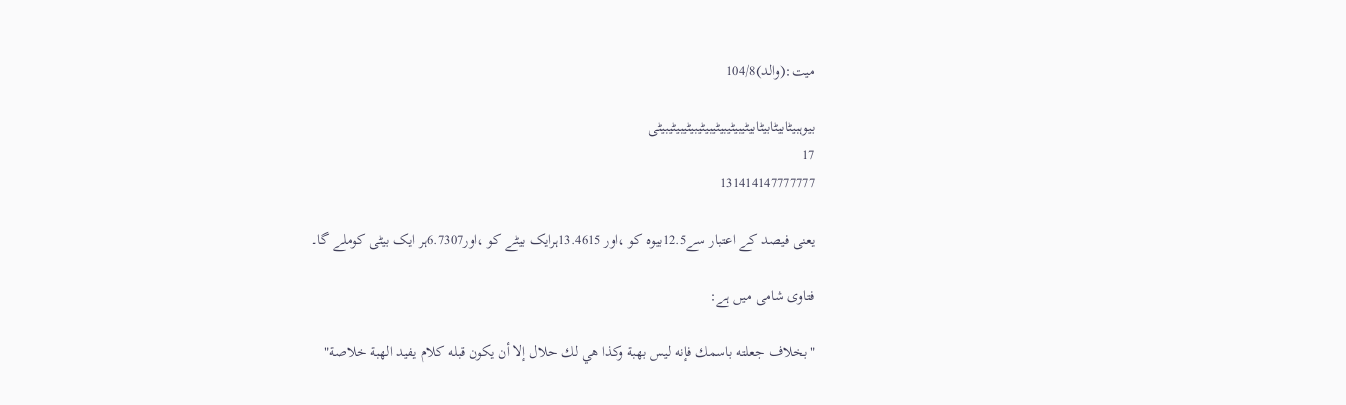میت:(والد)104/8

بیوہبیٹابیٹابیٹابیٹیبیٹیبیٹیبیٹیبیٹیبیٹیبیٹی
17
131414147777777

یعنی فیصد کے اعتبار سے12.5بیوہ کو ،اور 13.4615ہرایک بیٹے کو ،اور6.7307ہر ایک بیٹی کوملے گا۔

فتاوی شامی میں ہے:

"بخلاف جعلته باسمك فإنه ليس بهبة وكذا هي لك حلال إلا أن يكون قبله كلام يفيد الهبة خلاصة"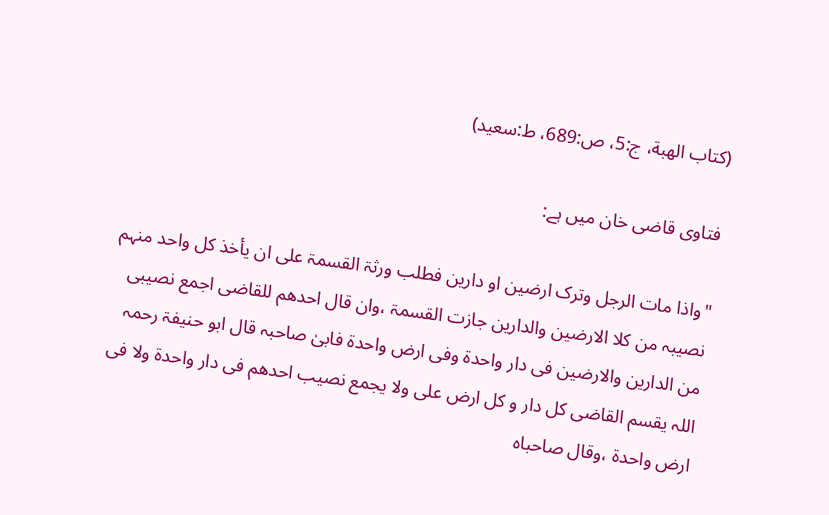(کتاب الھبة، ج:5، ص:689، ط:سعید)

فتاوی قاضی خان میں ہے:

"واذا مات الرجل وترک ارضین او دارین فطلب ورثۃ القسمۃ علی ان یأخذ کل واحد منہم نصیبہ من کلا الارضین والدارین جازت القسمۃ ،وان قال احدھم للقاضی اجمع نصیبی من الدارین والارضین فی دار واحدۃ وفی ارض واحدۃ فابیٰ صاحبہ قال ابو حنیفۃ رحمہ اللہ یقسم القاضی کل دار و کل ارض علی ولا یجمع نصیب احدھم فی دار واحدۃ ولا فی ارض واحدۃ ،وقال صاحباہ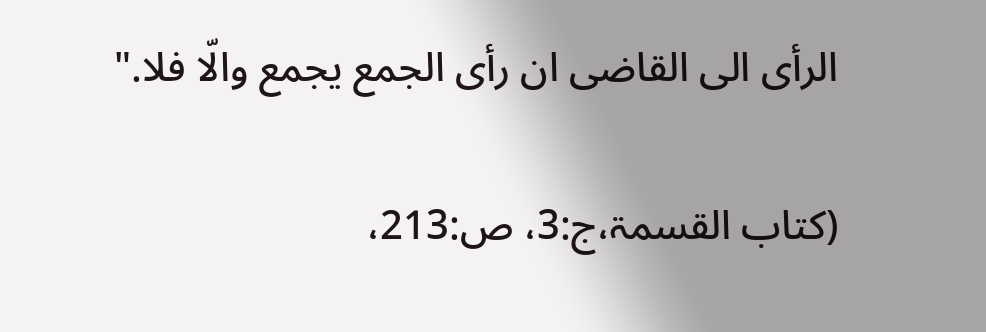الرأی الی القاضی ان رأی الجمع یجمع والّا فلا."

(کتاب القسمۃ،ج:3، ص:213،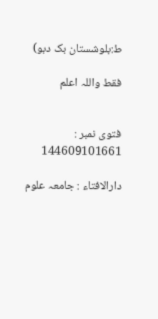ط:بلوشستان بک دبو)

فقط واللہ اعلم


فتوی نمبر : 144609101661

دارالافتاء : جامعہ علوم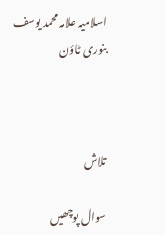اسلامیہ علامہ محمد یوسف بنوری ٹاؤن



تلاش

سوال پوچھیں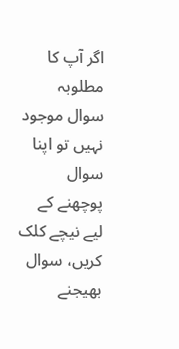اگر آپ کا مطلوبہ سوال موجود نہیں تو اپنا سوال پوچھنے کے لیے نیچے کلک کریں، سوال بھیجنے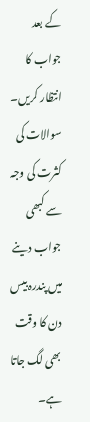کے بعد جواب کا انتظار کریں۔ سوالات کی کثرت کی وجہ سے کبھی جواب دینے میں پندرہ بیس دن کا وقت بھی لگ جاتا ہے۔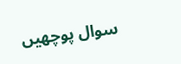سوال پوچھیں